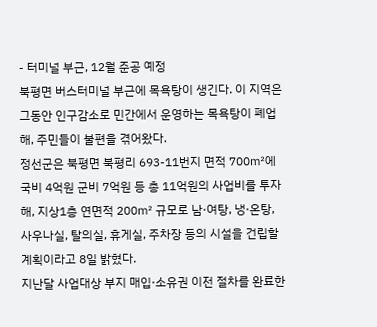- 터미널 부근, 12월 준공 예정
북평면 버스터미널 부근에 목욕탕이 생긴다. 이 지역은 그동안 인구감소로 민간에서 운영하는 목욕탕이 폐업해, 주민들이 불편을 겪어왔다.
정선군은 북평면 북평리 693-11번지 면적 700㎡에 국비 4억원 군비 7억원 등 총 11억원의 사업비를 투자해, 지상1층 연면적 200㎡ 규모로 남·여탕, 냉·온탕, 사우나실, 탈의실, 휴게실, 주차장 등의 시설을 건립할 계획이라고 8일 밝혔다.
지난달 사업대상 부지 매입·소유권 이전 절차를 완료한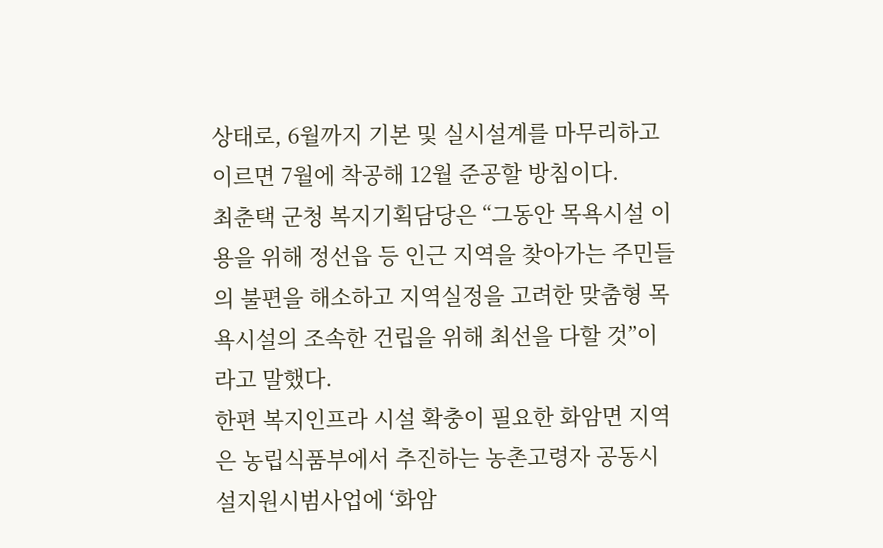상태로, 6월까지 기본 및 실시설계를 마무리하고 이르면 7월에 착공해 12월 준공할 방침이다.
최춘택 군청 복지기획담당은 “그동안 목욕시설 이용을 위해 정선읍 등 인근 지역을 찾아가는 주민들의 불편을 해소하고 지역실정을 고려한 맞춤형 목욕시설의 조속한 건립을 위해 최선을 다할 것”이라고 말했다.
한편 복지인프라 시설 확충이 필요한 화암면 지역은 농립식품부에서 추진하는 농촌고령자 공동시설지원시범사업에 ‘화암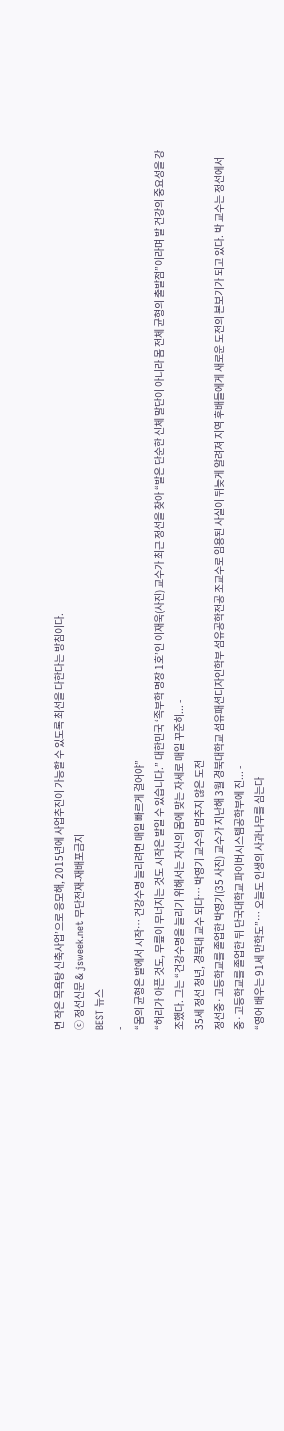면 작은 목욕탕 신축사업’으로 응모해, 2015년에 사업추진이 가능할 수 있도록 최선을 다한다는 방침이다.
ⓒ 정선신문 & jsweek.net 무단전재-재배포금지
BEST 뉴스
-
“몸의 균형은 발에서 시작… 건강수명 늘리려면 매일 빠르게 걸어야”
“허리가 아픈 것도, 무릎이 무너지는 것도 시작은 발일 수 있습니다.” 대한민국 ‘족부학 명장 1호’인 이재욱(사진) 교수가 최근 정선을 찾아 “발은 단순한 신체 말단이 아니라 몸 전체 균형의 출발점”이라며 발 건강의 중요성을 강조했다. 그는 “건강수명을 늘리기 위해서는 자신의 몸에 맞는 자세로 매일 꾸준히... -
35세 정선 청년, 경북대 교수 되다… 박영기 교수의 멈추지 않은 도전
정선중·고등학교를 졸업한 박영기(35 사진) 교수가 지난해 3월 경북대학교 섬유패션디자인학부 섬유공학전공 조교수로 임용된 사실이 뒤늦게 알려져 지역 후배들에게 새로운 도전의 본보기가 되고 있다. 박 교수는 정선에서 중·고등학교를 졸업한 뒤 단국대학교 파이버시스템공학부에 진... -
“영어 배우는 91세 만학도”… 오늘도 인생의 사과나무를 심는다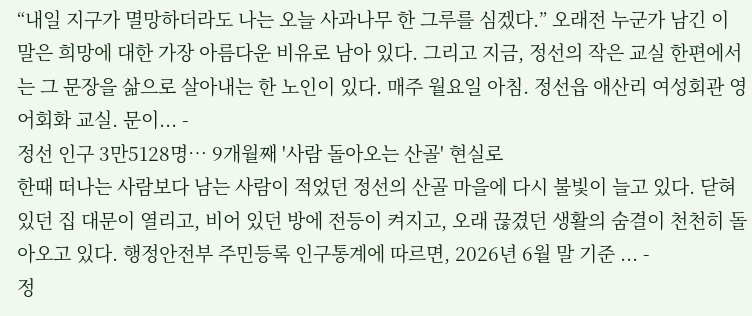“내일 지구가 멸망하더라도 나는 오늘 사과나무 한 그루를 심겠다.” 오래전 누군가 남긴 이 말은 희망에 대한 가장 아름다운 비유로 남아 있다. 그리고 지금, 정선의 작은 교실 한편에서는 그 문장을 삶으로 살아내는 한 노인이 있다. 매주 월요일 아침. 정선읍 애산리 여성회관 영어회화 교실. 문이... -
정선 인구 3만5128명… 9개월째 '사람 돌아오는 산골' 현실로
한때 떠나는 사람보다 남는 사람이 적었던 정선의 산골 마을에 다시 불빛이 늘고 있다. 닫혀 있던 집 대문이 열리고, 비어 있던 방에 전등이 켜지고, 오래 끊겼던 생활의 숨결이 천천히 돌아오고 있다. 행정안전부 주민등록 인구통계에 따르면, 2026년 6월 말 기준 ... -
정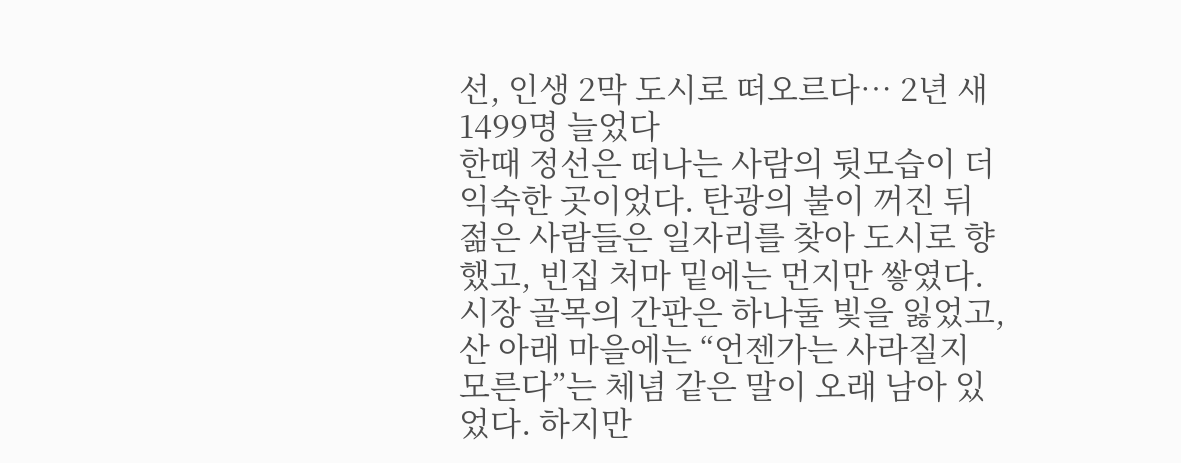선, 인생 2막 도시로 떠오르다… 2년 새 1499명 늘었다
한때 정선은 떠나는 사람의 뒷모습이 더 익숙한 곳이었다. 탄광의 불이 꺼진 뒤 젊은 사람들은 일자리를 찾아 도시로 향했고, 빈집 처마 밑에는 먼지만 쌓였다. 시장 골목의 간판은 하나둘 빛을 잃었고, 산 아래 마을에는 “언젠가는 사라질지 모른다”는 체념 같은 말이 오래 남아 있었다. 하지만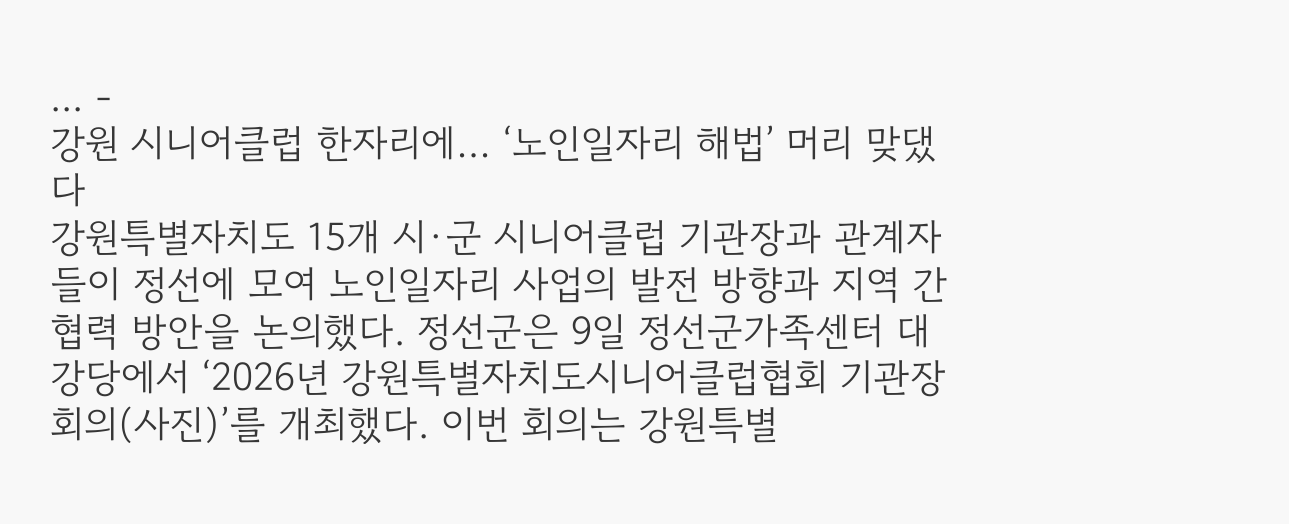... -
강원 시니어클럽 한자리에… ‘노인일자리 해법’ 머리 맞댔다
강원특별자치도 15개 시·군 시니어클럽 기관장과 관계자들이 정선에 모여 노인일자리 사업의 발전 방향과 지역 간 협력 방안을 논의했다. 정선군은 9일 정선군가족센터 대강당에서 ‘2026년 강원특별자치도시니어클럽협회 기관장 회의(사진)’를 개최했다. 이번 회의는 강원특별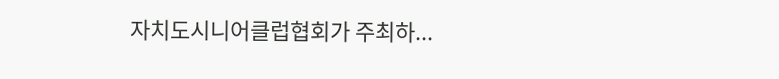자치도시니어클럽협회가 주최하...